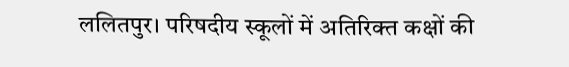ललितपुर। परिषदीय स्कूलों में अतिरिक्त कक्षों की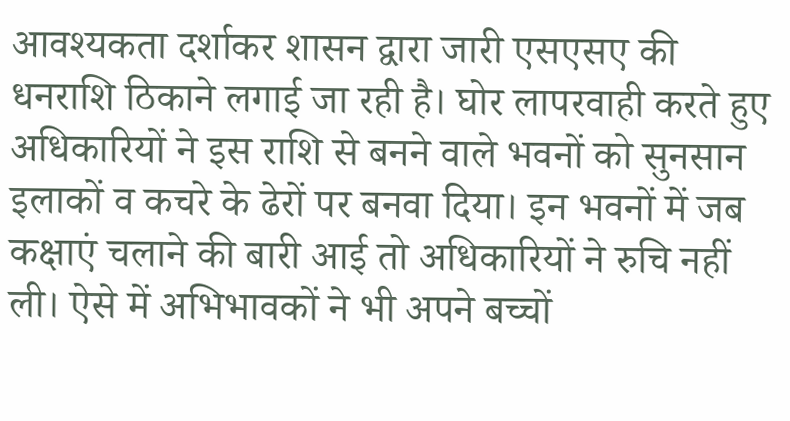आवश्यकता दर्शाकर शासन द्वारा जारी एसएसए की धनराशि ठिकाने लगाई जा रही है। घोर लापरवाही करते हुए अधिकारियों ने इस राशि से बनने वाले भवनों को सुनसान इलाकों व कचरे के ढेरों पर बनवा दिया। इन भवनों में जब कक्षाएं चलाने की बारी आई तो अधिकारियों ने रुचि नहीं ली। ऐसे में अभिभावकों ने भी अपने बच्चों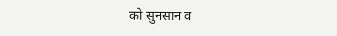को सुनसान व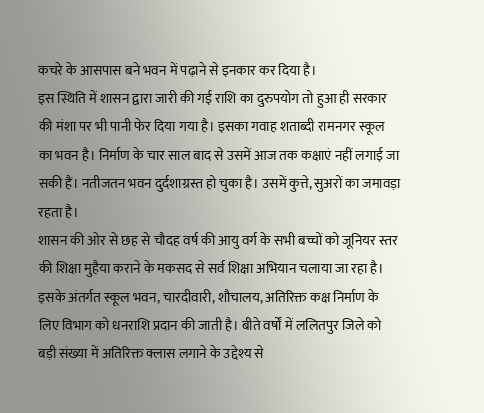कचरे के आसपास बने भवन में पढ़ाने से इनकार कर दिया है।
इस स्थिति में शासन द्वारा जारी की गई राशि का दुरुपयोग तो हुआ ही सरकार की मंशा पर भी पानी फेर दिया गया है। इसका गवाह शताब्दी रामनगर स्कूल का भवन है। निर्माण के चार साल बाद से उसमें आज तक कक्षाएं नहीं लगाई जा सकी हैं। नतीजतन भवन दुर्दशाग्रस्त हो चुका है। उसमें कुत्ते, सुअरों का जमावड़ा रहता है।
शासन की ओर से छह से चौदह वर्ष की आयु वर्ग के सभी बच्चों को जूनियर स्तर की शिक्षा मुहैया कराने के मकसद से सर्व शिक्षा अभियान चलाया जा रहा है। इसके अंतर्गत स्कूल भवन, चारदीवारी, शौचालय, अतिरिक्त कक्ष निर्माण के लिए विभाग को धनराशि प्रदान की जाती है। बीते वर्षों में ललितपुर जिले को बड़ी संख्या में अतिरिक्त क्लास लगाने के उद्देश्य से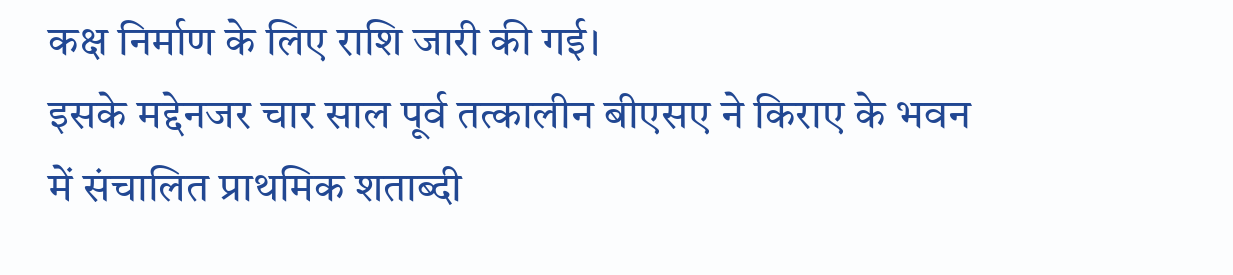कक्ष निर्माण के लिए राशि जारी की गई।
इसके मद्देनजर चार साल पूर्व तत्कालीन बीएसए ने किराए के भवन में संचालित प्राथमिक शताब्दी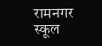रामनगर स्कूल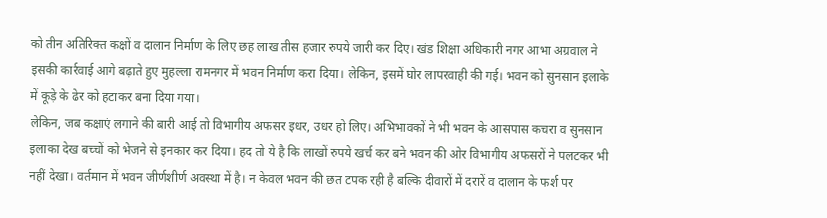को तीन अतिरिक्त कक्षों व दालान निर्माण के लिए छह लाख तीस हजार रुपये जारी कर दिए। खंड शिक्षा अधिकारी नगर आभा अग्रवाल ने इसकी कार्रवाई आगे बढ़ाते हुए मुहल्ला रामनगर में भवन निर्माण करा दिया। लेकिन, इसमें घोर लापरवाही की गई। भवन को सुनसान इलाके में कूड़े के ढेर को हटाकर बना दिया गया।
लेकिन, जब कक्षाएं लगाने की बारी आई तो विभागीय अफसर इधर, उधर हो लिए। अभिभावकों ने भी भवन के आसपास कचरा व सुनसान इलाका देख बच्चों को भेजने से इनकार कर दिया। हद तो ये है कि लाखों रुपये खर्च कर बने भवन की ओर विभागीय अफसरों ने पलटकर भी नहीं देखा। वर्तमान में भवन जीर्णशीर्ण अवस्था में है। न केवल भवन की छत टपक रही है बल्कि दीवारों में दरारें व दालान के फर्श पर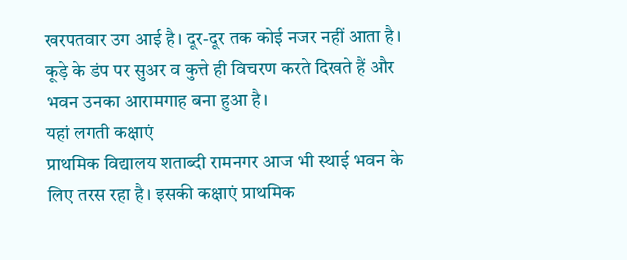खरपतवार उग आई है। दूर-दूर तक कोई नजर नहीं आता है। कूड़े के डंप पर सुअर व कुत्ते ही विचरण करते दिखते हैं और भवन उनका आरामगाह बना हुआ है।
यहां लगती कक्षाएं
प्राथमिक विद्यालय शताब्दी रामनगर आज भी स्थाई भवन के लिए तरस रहा है। इसकी कक्षाएं प्राथमिक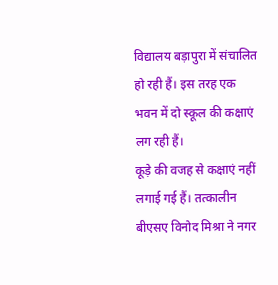विद्यालय बड़ापुरा में संचालित हो रही हैं। इस तरह एक भवन में दो स्कूल की कक्षाएं लग रही हैं।
कूड़े की वजह से कक्षाएं नहीं लगाई गई हैं। तत्कालीन बीएसए विनोद मिश्रा ने नगर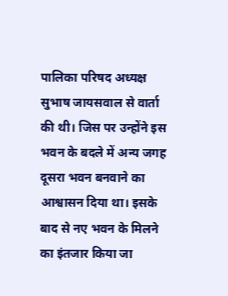पालिका परिषद अध्यक्ष सुभाष जायसवाल से वार्ता की थी। जिस पर उन्होंने इस भवन के बदले में अन्य जगह दूसरा भवन बनवाने का आश्वासन दिया था। इसके बाद से नए भवन के मिलने का इंतजार किया जा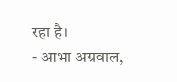रहा है।
- आभा अग्रवाल,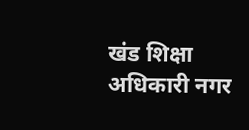खंड शिक्षा अधिकारी नगर